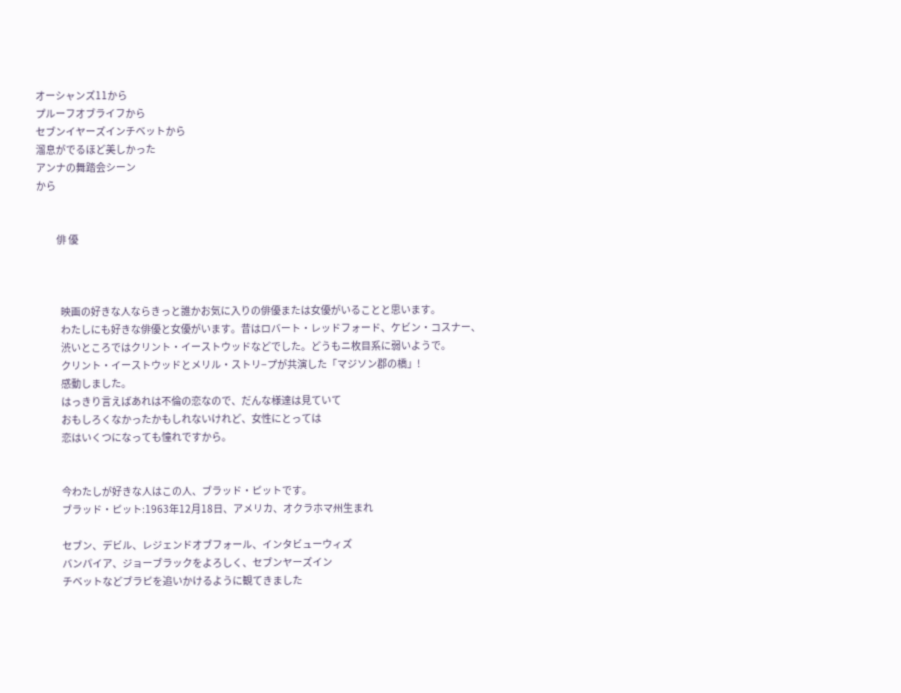オーシャンズ11から
プルーフオブライフから
セブンイヤーズインチベットから
溜息がでるほど美しかった
アンナの舞踏会シーン
から


          俳 優



            映画の好きな人ならきっと誰かお気に入りの俳優または女優がいることと思います。
            わたしにも好きな俳優と女優がいます。昔はロバート・レッドフォード、ケビン・コスナー、
            渋いところではクリント・イーストウッドなどでした。どうもニ枚目系に弱いようで。
            クリント・イーストウッドとメリル・ストリ−プが共演した「マジソン郡の橋」!
            感動しました。
            はっきり言えばあれは不倫の恋なので、だんな様達は見ていて
            おもしろくなかったかもしれないけれど、女性にとっては
            恋はいくつになっても憧れですから。


            今わたしが好きな人はこの人、ブラッド・ピットです。
            ブラッド・ピット:1963年12月18日、アメリカ、オクラホマ州生まれ

            セブン、デビル、レジェンドオブフォール、インタビューウィズ
            バンパイア、ジョーブラックをよろしく、セブンヤーズイン
            チベットなどブラピを追いかけるように観てきました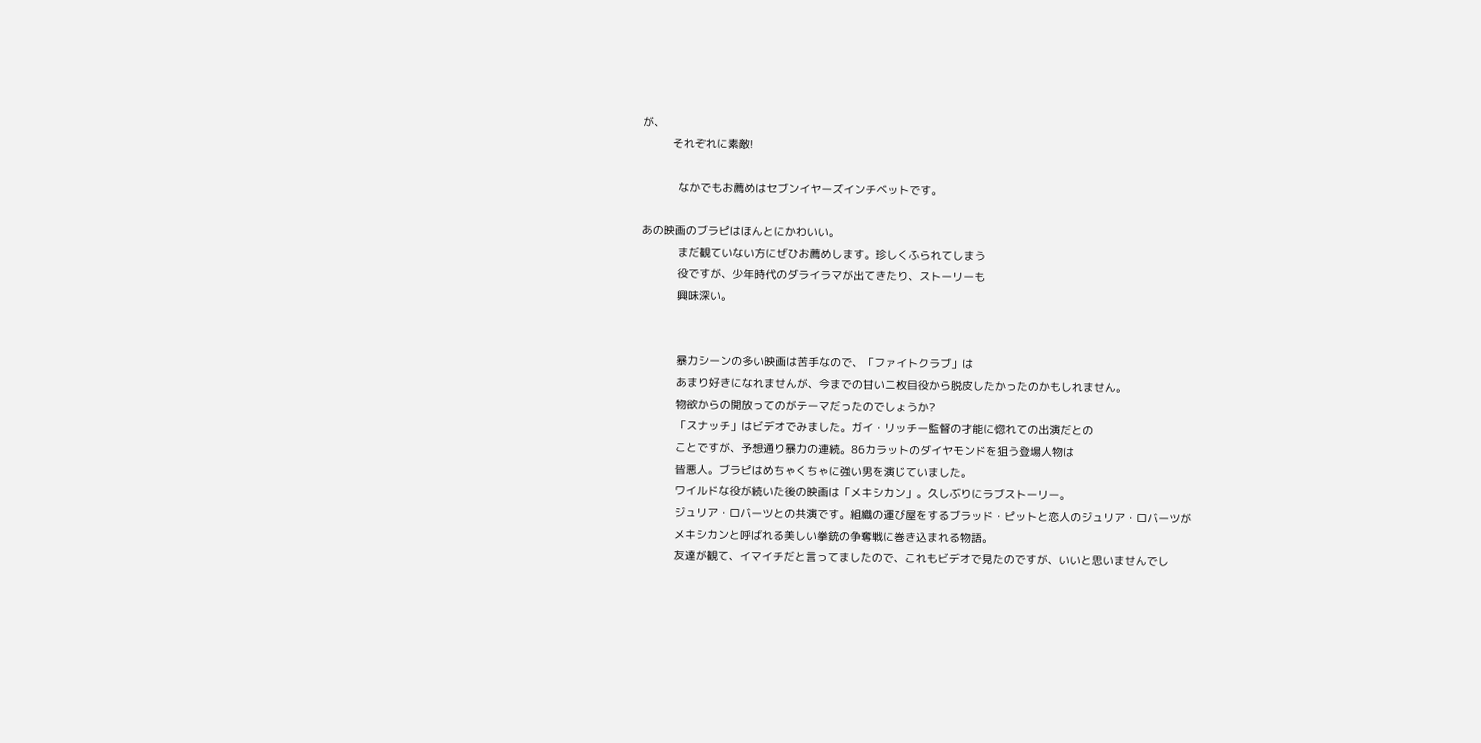が、
          それぞれに素敵!

            なかでもお薦めはセブンイヤーズインチベットです。

あの映画のブラピはほんとにかわいい。
            まだ観ていない方にぜひお薦めします。珍しくふられてしまう
            役ですが、少年時代のダライラマが出てきたり、ストーリーも
            興味深い。


            暴力シーンの多い映画は苦手なので、「ファイトクラブ」は
            あまり好きになれませんが、今までの甘いニ枚目役から脱皮したかったのかもしれません。
            物欲からの開放ってのがテーマだったのでしょうか?
            「スナッチ」はビデオでみました。ガイ・リッチー監督の才能に惚れての出演だとの
            ことですが、予想通り暴力の連続。86カラットのダイヤモンドを狙う登場人物は
            皆悪人。ブラピはめちゃくちゃに強い男を演じていました。
            ワイルドな役が続いた後の映画は「メキシカン」。久しぶりにラブストーリー。
            ジュリア・ロバーツとの共演です。組織の運び屋をするブラッド・ピットと恋人のジュリア・ロバーツが
            メキシカンと呼ばれる美しい拳銃の争奪戦に巻き込まれる物語。
            友達が観て、イマイチだと言ってましたので、これもビデオで見たのですが、いいと思いませんでし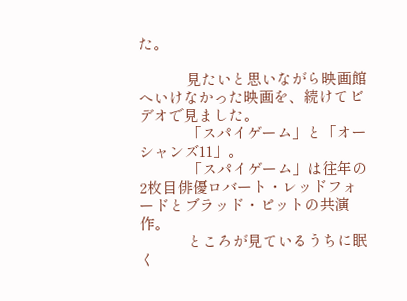た。

            見たいと思いながら映画館へいけなかった映画を、続けてビデオで見ました。
            「スパイゲーム」と「オーシャンズ11」。
            「スパイゲーム」は往年の2枚目俳優ロバート・レッドフォードとブラッド・ピットの共演作。
            ところが見ているうちに眠く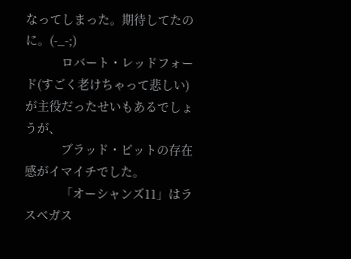なってしまった。期待してたのに。(-_-;)
            ロバート・レッドフォード(すごく老けちゃって悲しい)が主役だったせいもあるでしょうが、
            ブラッド・ピットの存在感がイマイチでした。
            「オーシャンズ11」はラスベガス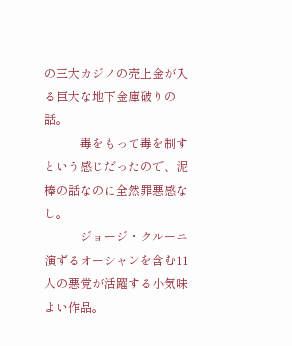の三大カジノの売上金が入る巨大な地下金庫破りの話。
            毒をもって毒を制すという感じだったので、泥棒の話なのに全然罪悪感なし。
            ジョージ・クルーニ演ずるオーシャンを含む11人の悪党が活躍する小気味よい作品。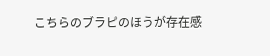こちらのブラピのほうが存在感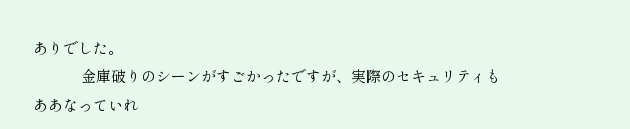ありでした。
            金庫破りのシーンがすごかったですが、実際のセキュリティもああなっていれ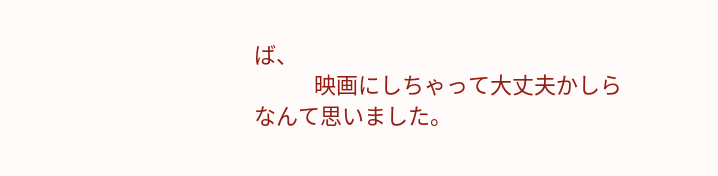ば、
            映画にしちゃって大丈夫かしらなんて思いました。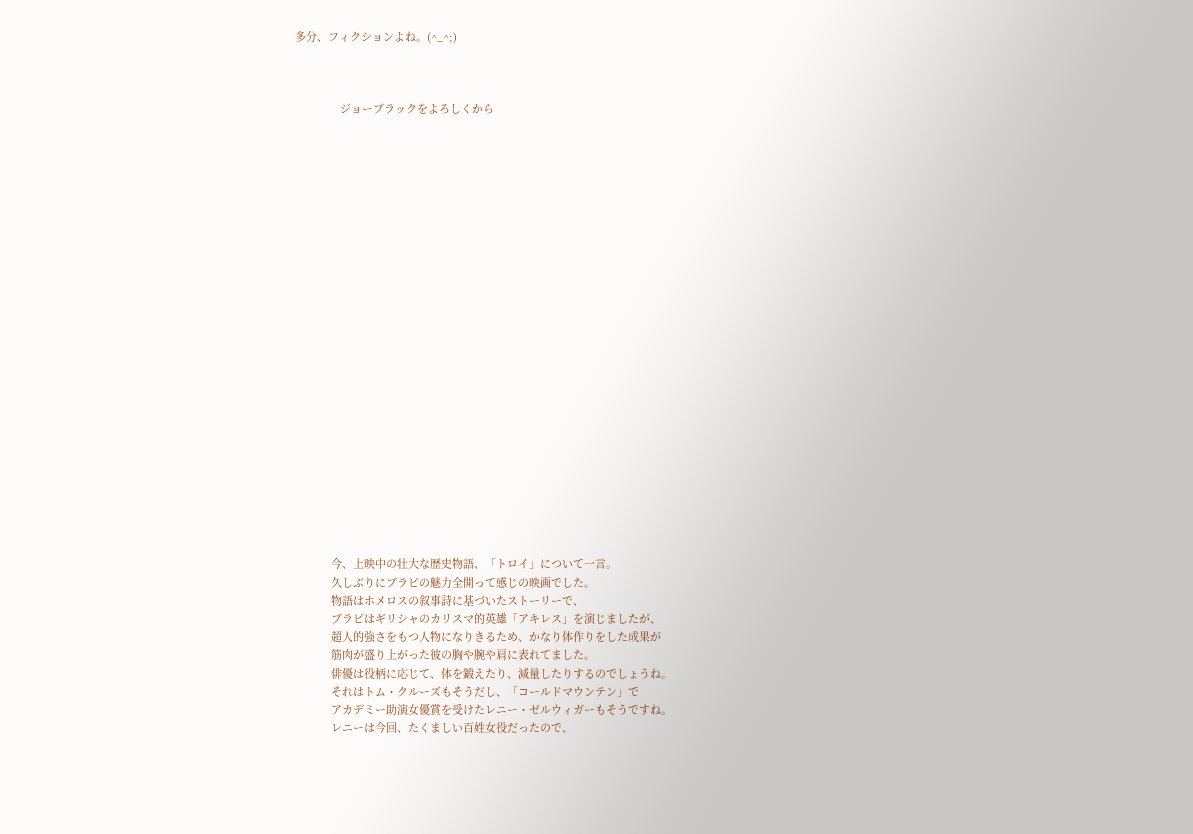多分、フィクションよね。(^_^;)



               ジョーブラックをよろしくから
























            今、上映中の壮大な歴史物語、「トロイ」について一言。
            久しぶりにブラピの魅力全開って感じの映画でした。
            物語はホメロスの叙事詩に基づいたストーリーで、
            ブラピはギリシャのカリスマ的英雄「アキレス」を演じましたが、
            超人的強さをもつ人物になりきるため、かなり体作りをした成果が
            筋肉が盛り上がった彼の胸や腕や肩に表れてました。
            俳優は役柄に応じて、体を鍛えたり、減量したりするのでしょうね。
            それはトム・クルーズもそうだし、「コールドマウンテン」で
            アカデミー助演女優賞を受けたレニー・ゼルウィガーもそうですね。
            レニーは今回、たくましい百姓女役だったので、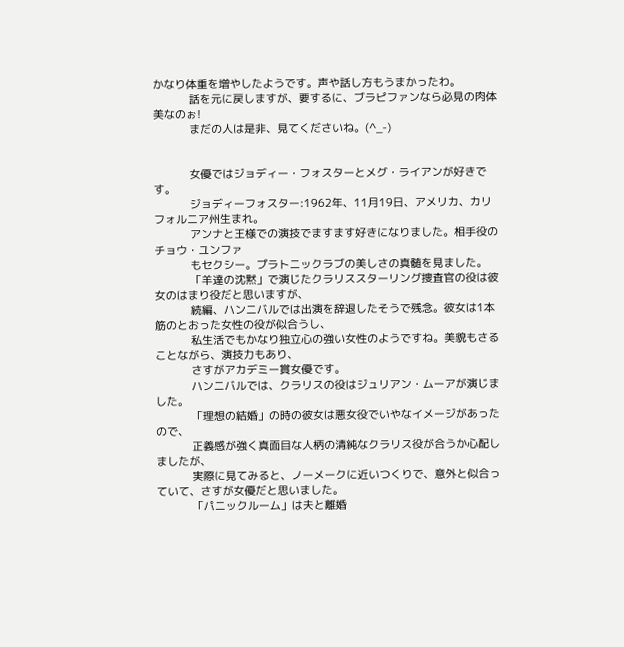かなり体重を増やしたようです。声や話し方もうまかったわ。
            話を元に戻しますが、要するに、ブラピファンなら必見の肉体美なのぉ!
            まだの人は是非、見てくださいね。(^_-)


            女優ではジョディー・フォスターとメグ・ライアンが好きです。
            ジョディーフォスター:1962年、11月19日、アメリカ、カリフォルニア州生まれ。
            アンナと王様での演技でますます好きになりました。相手役のチョウ・ユンファ
            もセクシー。プラトニックラブの美しさの真髄を見ました。
            「羊達の沈黙」で演じたクラリススターリング捜査官の役は彼女のはまり役だと思いますが、
            続編、ハンニバルでは出演を辞退したそうで残念。彼女は1本筋のとおった女性の役が似合うし、
            私生活でもかなり独立心の強い女性のようですね。美貌もさることながら、演技力もあり、
            さすがアカデミー賞女優です。
            ハンニバルでは、クラリスの役はジュリアン・ムーアが演じました。
            「理想の結婚」の時の彼女は悪女役でいやなイメージがあったので、
            正義感が強く真面目な人柄の清純なクラリス役が合うか心配しましたが、
            実際に見てみると、ノーメークに近いつくりで、意外と似合っていて、さすが女優だと思いました。
            「パニックルーム」は夫と離婚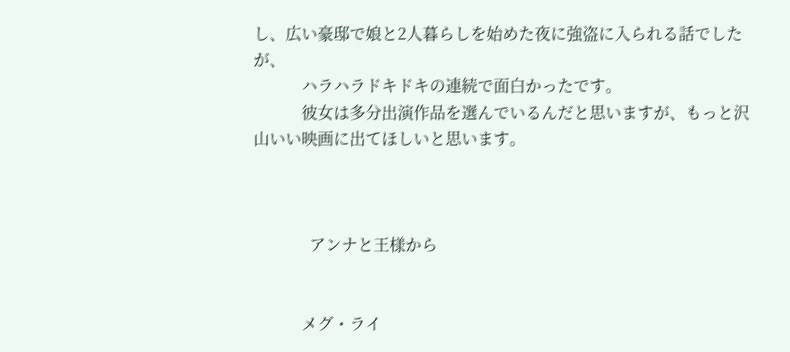し、広い豪邸で娘と2人暮らしを始めた夜に強盗に入られる話でしたが、
            ハラハラドキドキの連続で面白かったです。
            彼女は多分出演作品を選んでいるんだと思いますが、もっと沢山いい映画に出てほしいと思います。



              アンナと王様から


            メグ・ライ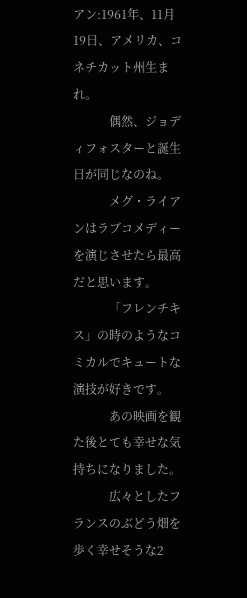アン:1961年、11月19日、アメリカ、コネチカット州生まれ。
            偶然、ジョディフォスターと誕生日が同じなのね。
            メグ・ライアンはラブコメディーを演じさせたら最高だと思います。
            「フレンチキス」の時のようなコミカルでキュートな演技が好きです。
            あの映画を観た後とても幸せな気持ちになりました。
            広々としたフランスのぶどう畑を歩く幸せそうな2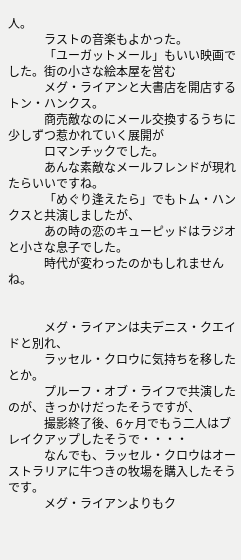人。
            ラストの音楽もよかった。
            「ユーガットメール」もいい映画でした。街の小さな絵本屋を営む
            メグ・ライアンと大書店を開店するトン・ハンクス。
            商売敵なのにメール交換するうちに少しずつ惹かれていく展開が
            ロマンチックでした。
            あんな素敵なメールフレンドが現れたらいいですね。
            「めぐり逢えたら」でもトム・ハンクスと共演しましたが、
            あの時の恋のキューピッドはラジオと小さな息子でした。
            時代が変わったのかもしれませんね。


            メグ・ライアンは夫デニス・クエイドと別れ、
            ラッセル・クロウに気持ちを移したとか。
            プルーフ・オブ・ライフで共演したのが、きっかけだったそうですが、
            撮影終了後、6ヶ月でもう二人はブレイクアップしたそうで・・・・
            なんでも、ラッセル・クロウはオーストラリアに牛つきの牧場を購入したそうです。
            メグ・ライアンよりもク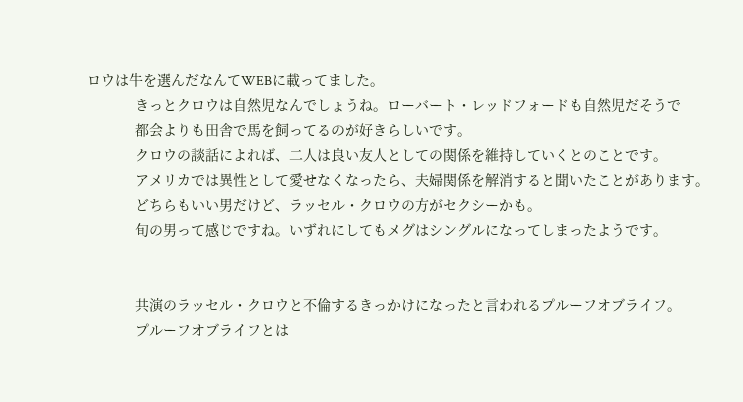ロウは牛を選んだなんてWEBに載ってました。
            きっとクロウは自然児なんでしょうね。ローバート・レッドフォードも自然児だそうで
            都会よりも田舎で馬を飼ってるのが好きらしいです。
            クロウの談話によれば、二人は良い友人としての関係を維持していくとのことです。
            アメリカでは異性として愛せなくなったら、夫婦関係を解消すると聞いたことがあります。
            どちらもいい男だけど、ラッセル・クロウの方がセクシーかも。
            旬の男って感じですね。いずれにしてもメグはシングルになってしまったようです。


            共演のラッセル・クロウと不倫するきっかけになったと言われるプルーフオブライフ。
            プルーフオブライフとは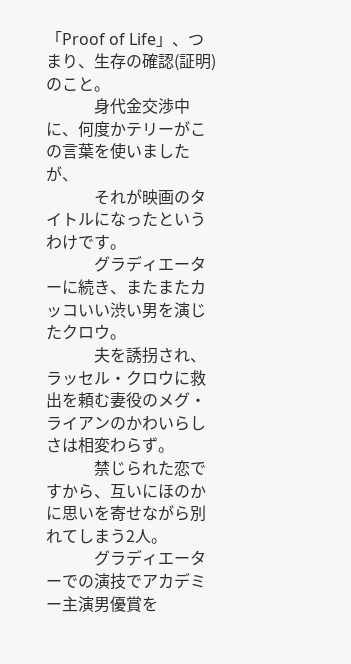「Proof of Life」、つまり、生存の確認(証明)のこと。
            身代金交渉中に、何度かテリーがこの言葉を使いましたが、
            それが映画のタイトルになったというわけです。
            グラディエーターに続き、またまたカッコいい渋い男を演じたクロウ。
            夫を誘拐され、ラッセル・クロウに救出を頼む妻役のメグ・ライアンのかわいらしさは相変わらず。
            禁じられた恋ですから、互いにほのかに思いを寄せながら別れてしまう2人。
            グラディエーターでの演技でアカデミー主演男優賞を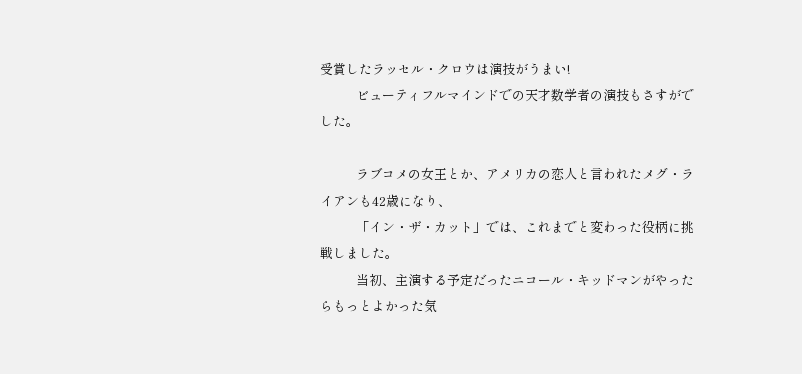受賞したラッセル・クロウは演技がうまい!
            ビューティフルマインドでの天才数学者の演技もさすがでした。

            ラブコメの女王とか、アメリカの恋人と言われたメグ・ライアンも42歳になり、
            「イン・ザ・カット」では、これまでと変わった役柄に挑戦しました。
            当初、主演する予定だったニコール・キッドマンがやったらもっとよかった気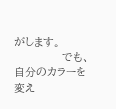がします。
            でも、自分のカラーを変え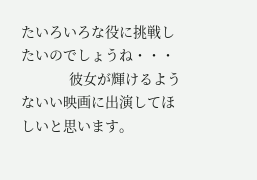たいろいろな役に挑戦したいのでしょうね・・・
            彼女が輝けるようないい映画に出演してほしいと思います。